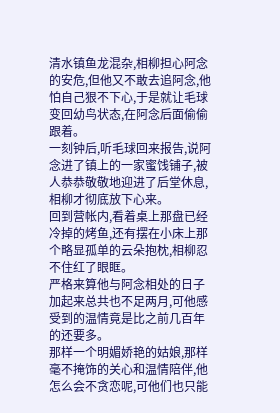清水镇鱼龙混杂,相柳担心阿念的安危,但他又不敢去追阿念,他怕自己狠不下心,于是就让毛球变回幼鸟状态,在阿念后面偷偷跟着。
一刻钟后,听毛球回来报告,说阿念进了镇上的一家蜜饯铺子,被人恭恭敬敬地迎进了后堂休息,相柳才彻底放下心来。
回到营帐内,看着桌上那盘已经冷掉的烤鱼,还有摆在小床上那个略显孤单的云朵抱枕,相柳忍不住红了眼眶。
严格来算他与阿念相处的日子加起来总共也不足两月,可他感受到的温情竟是比之前几百年的还要多。
那样一个明媚娇艳的姑娘,那样毫不掩饰的关心和温情陪伴,他怎么会不贪恋呢,可他们也只能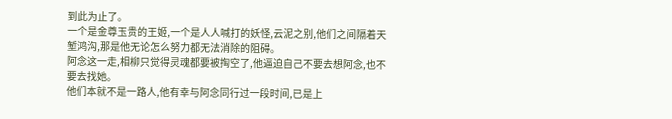到此为止了。
一个是金尊玉贵的王姬,一个是人人喊打的妖怪,云泥之别,他们之间隔着天堑鸿沟,那是他无论怎么努力都无法消除的阻碍。
阿念这一走,相柳只觉得灵魂都要被掏空了,他逼迫自己不要去想阿念,也不要去找她。
他们本就不是一路人,他有幸与阿念同行过一段时间,已是上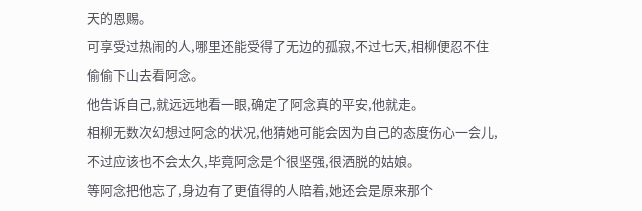天的恩赐。
可享受过热闹的人,哪里还能受得了无边的孤寂,不过七天,相柳便忍不住偷偷下山去看阿念。
他告诉自己,就远远地看一眼,确定了阿念真的平安,他就走。
相柳无数次幻想过阿念的状况,他猜她可能会因为自己的态度伤心一会儿,不过应该也不会太久,毕竟阿念是个很坚强,很洒脱的姑娘。
等阿念把他忘了,身边有了更值得的人陪着,她还会是原来那个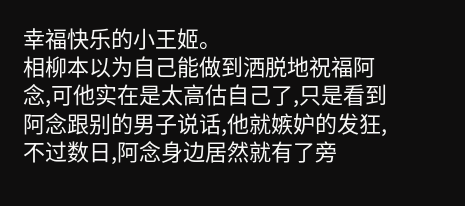幸福快乐的小王姬。
相柳本以为自己能做到洒脱地祝福阿念,可他实在是太高估自己了,只是看到阿念跟别的男子说话,他就嫉妒的发狂,
不过数日,阿念身边居然就有了旁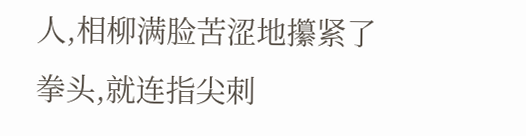人,相柳满脸苦涩地攥紧了拳头,就连指尖刺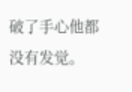破了手心他都没有发觉。